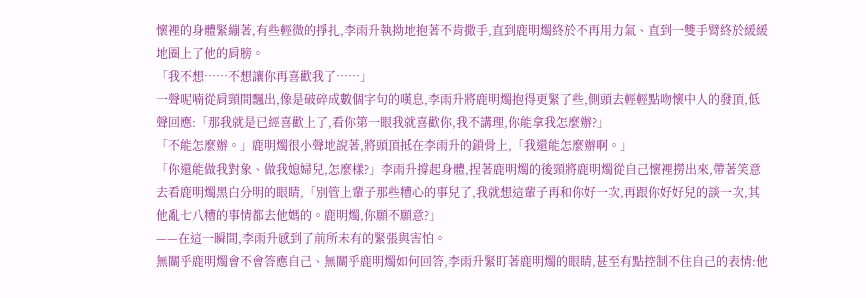懷裡的身體緊繃著,有些輕微的掙扎,李雨升執拗地抱著不肯撒手,直到鹿明燭終於不再用力氣、直到一雙手臂終於緩緩地圈上了他的肩膀。
「我不想……不想讓你再喜歡我了……」
一聲呢喃從肩頸間飄出,像是破碎成數個字句的嘆息,李雨升將鹿明燭抱得更緊了些,側頭去輕輕點吻懷中人的發頂,低聲回應:「那我就是已經喜歡上了,看你第一眼我就喜歡你,我不講理,你能拿我怎麼辦?」
「不能怎麼辦。」鹿明燭很小聲地說著,將頭頂抵在李雨升的鎖骨上,「我還能怎麼辦啊。」
「你還能做我對象、做我媳婦兒,怎麼樣?」李雨升撐起身體,捏著鹿明燭的後頸將鹿明燭從自己懷裡撈出來,帶著笑意去看鹿明燭黑白分明的眼睛,「別管上輩子那些糟心的事兒了,我就想這輩子再和你好一次,再跟你好好兒的談一次,其他亂七八糟的事情都去他媽的。鹿明燭,你願不願意?」
——在這一瞬間,李雨升感到了前所未有的緊張與害怕。
無關乎鹿明燭會不會答應自己、無關乎鹿明燭如何回答,李雨升緊盯著鹿明燭的眼睛,甚至有點控制不住自己的表情:他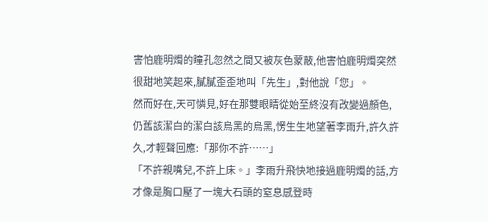害怕鹿明燭的瞳孔忽然之間又被灰色蒙蔽,他害怕鹿明燭突然很甜地笑起來,膩膩歪歪地叫「先生」,對他說「您」。
然而好在,天可憐見,好在那雙眼睛從始至終沒有改變過顏色,仍舊該潔白的潔白該烏黑的烏黑,愣生生地望著李雨升,許久許久,才輕聲回應:「那你不許……」
「不許親嘴兒,不許上床。」李雨升飛快地接過鹿明燭的話,方才像是胸口壓了一塊大石頭的窒息感登時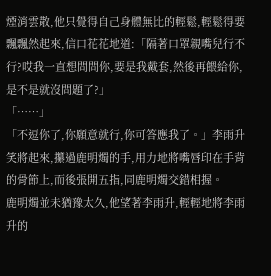煙消雲散,他只覺得自己身體無比的輕鬆,輕鬆得要飄飄然起來,信口花花地道:「隔著口罩親嘴兒行不行?哎我一直想問問你,要是我戴套,然後再餵給你,是不是就沒問題了?」
「……」
「不逗你了,你願意就行,你可答應我了。」李雨升笑將起來,攥過鹿明燭的手,用力地將嘴唇印在手背的骨節上,而後張開五指,同鹿明燭交錯相握。
鹿明燭並未猶豫太久,他望著李雨升,輕輕地將李雨升的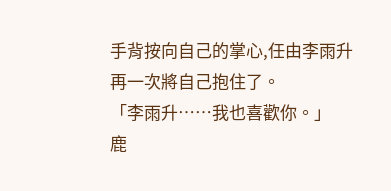手背按向自己的掌心,任由李雨升再一次將自己抱住了。
「李雨升……我也喜歡你。」
鹿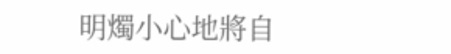明燭小心地將自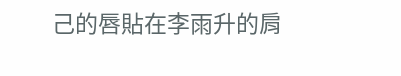己的唇貼在李雨升的肩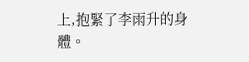上,抱緊了李雨升的身體。